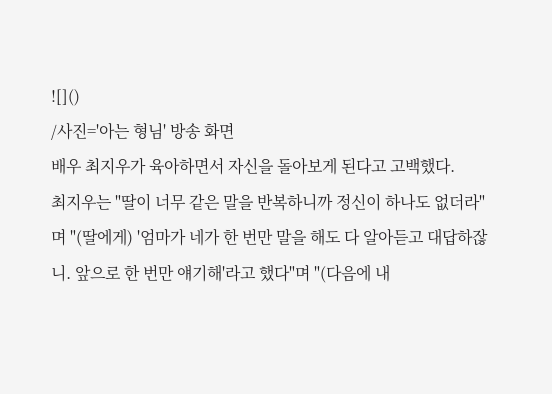![]()
/사진='아는 형님' 방송 화면
배우 최지우가 육아하면서 자신을 돌아보게 된다고 고백했다.
최지우는 "딸이 너무 같은 말을 반복하니까 정신이 하나도 없더라"며 "(딸에게) '엄마가 네가 한 번만 말을 해도 다 알아듣고 대답하잖니. 앞으로 한 번만 얘기해'라고 했다"며 "(다음에 내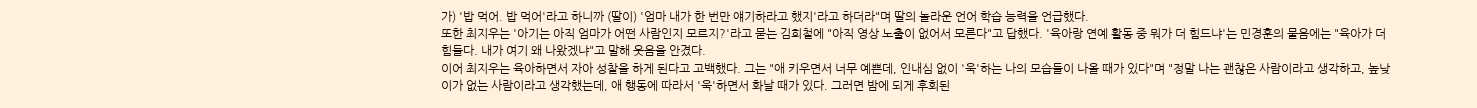가) '밥 먹어. 밥 먹어'라고 하니까 (딸이) '엄마 내가 한 번만 얘기하라고 했지'라고 하더라"며 딸의 놀라운 언어 학습 능력을 언급했다.
또한 최지우는 '아기는 아직 엄마가 어떤 사람인지 모르지?'라고 묻는 김희철에 "아직 영상 노출이 없어서 모른다"고 답했다. '육아랑 연예 활동 중 뭐가 더 힘드냐'는 민경훈의 물음에는 "육아가 더 힘들다. 내가 여기 왜 나왔겠냐"고 말해 웃음을 안겼다.
이어 최지우는 육아하면서 자아 성찰을 하게 된다고 고백했다. 그는 "애 키우면서 너무 예쁜데, 인내심 없이 '욱'하는 나의 모습들이 나올 때가 있다"며 "정말 나는 괜찮은 사람이라고 생각하고, 높낮이가 없는 사람이라고 생각했는데, 애 행동에 따라서 '욱'하면서 화날 때가 있다. 그러면 밤에 되게 후회된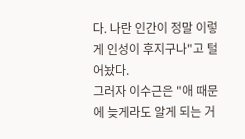다. 나란 인간이 정말 이렇게 인성이 후지구나"고 털어놨다.
그러자 이수근은 "애 때문에 늦게라도 알게 되는 거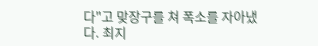다"고 맞장구를 쳐 폭소를 자아냈다. 최지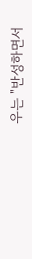우는 "반성하면서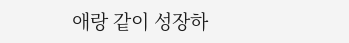애랑 같이 성장하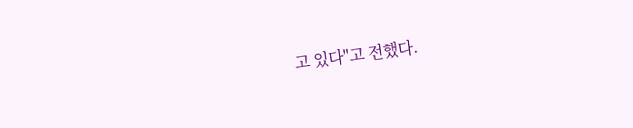고 있다"고 전했다.